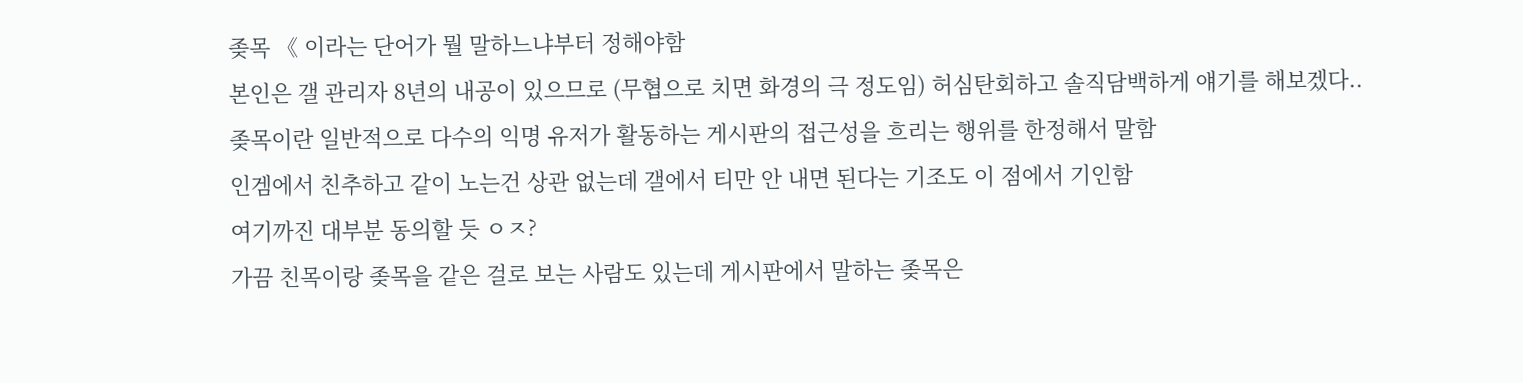좆목 《 이라는 단어가 뭘 말하느냐부터 정해야함
본인은 갤 관리자 8년의 내공이 있으므로 (무협으로 치면 화경의 극 정도임) 허심탄회하고 솔직담백하게 얘기를 해보겠다..
좆목이란 일반적으로 다수의 익명 유저가 활동하는 게시판의 접근성을 흐리는 행위를 한정해서 말함
인겜에서 친추하고 같이 노는건 상관 없는데 갤에서 티만 안 내면 된다는 기조도 이 점에서 기인함
여기까진 대부분 동의할 듯 ㅇㅈ?
가끔 친목이랑 좆목을 같은 걸로 보는 사람도 있는데 게시판에서 말하는 좆목은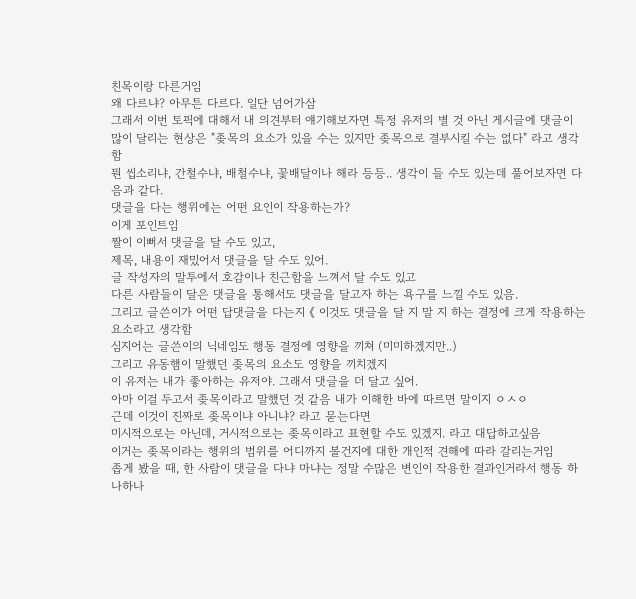친목이랑 다른거임
왜 다르냐? 아무튼 다르다. 일단 넘어가삼
그래서 이번 토픽에 대해서 내 의견부터 얘기해보자면 특정 유저의 별 것 아닌 게시글에 댓글이 많이 달리는 현상은 "좆목의 요소가 있을 수는 있지만 좆목으로 결부시킬 수는 없다" 라고 생각함
뭔 씹소리냐, 간철수냐, 배철수냐, 꽃배달이나 해라 등등.. 생각이 들 수도 있는데 풀어보자면 다음과 같다.
댓글을 다는 행위에는 어떤 요인이 작용하는가?
이게 포인트임
짤이 이뻐서 댓글을 달 수도 있고,
제목, 내용이 재밌어서 댓글을 달 수도 있어.
글 작성자의 말투에서 호감이나 친근함을 느껴서 달 수도 있고
다른 사람들이 달은 댓글을 통해서도 댓글을 달고자 하는 욕구를 느낄 수도 있음.
그리고 글쓴이가 어떤 답댓글을 다는지 《 이것도 댓글을 달 지 말 지 하는 결정에 크게 작용하는 요소라고 생각함
심지어는 글쓴이의 닉네임도 행동 결정에 영향을 끼쳐 (미미하겠지만..)
그리고 유동햄이 말했던 좆목의 요소도 영향을 끼치겠지
이 유저는 내가 좋아하는 유저야. 그래서 댓글을 더 달고 싶어.
아마 이걸 두고서 좆목이라고 말했던 것 같음 내가 이해한 바에 따르면 말이지 ㅇㅅㅇ
근데 이것이 진짜로 좆목이냐 아니냐? 라고 묻는다면
미시적으로는 아닌데, 거시적으로는 좆목이라고 표현할 수도 있겠지. 라고 대답하고싶음
이거는 좆목이라는 행위의 범위를 어디까지 볼건지에 대한 개인적 견해에 따라 갈리는거임
좁게 봤을 때, 한 사람이 댓글을 다냐 마냐는 정말 수많은 변인이 작용한 결과인거라서 행동 하나하나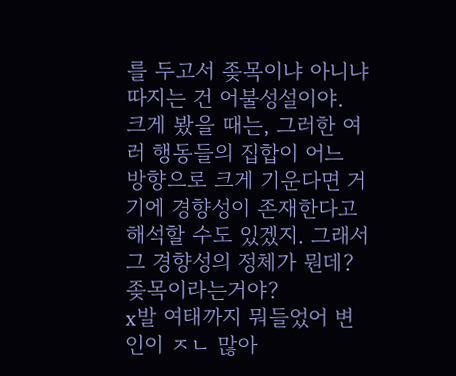를 두고서 좆목이냐 아니냐 따지는 건 어불성설이야.
크게 봤을 때는, 그러한 여러 행동들의 집합이 어느 방향으로 크게 기운다면 거기에 경향성이 존재한다고 해석할 수도 있겠지. 그래서 그 경향성의 정체가 뭔데? 좆목이라는거야?
x발 여태까지 뭐들었어 변인이 ㅈㄴ 많아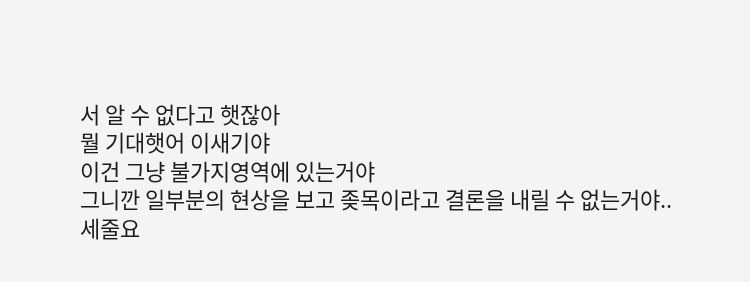서 알 수 없다고 햇잖아
뭘 기대햇어 이새기야
이건 그냥 불가지영역에 있는거야
그니깐 일부분의 현상을 보고 좆목이라고 결론을 내릴 수 없는거야..
세줄요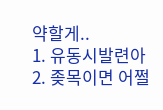약할게..
1. 유동시발련아
2. 좆목이면 어쩔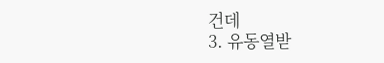건데
3. 유동열받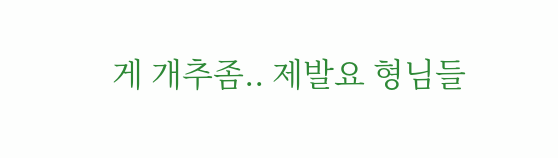게 개추좀.. 제발요 형님들